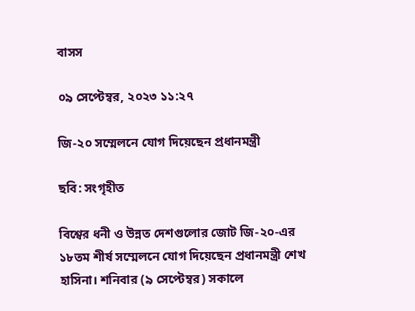বাসস

০৯ সেপ্টেম্বর, ২০২৩ ১১:২৭

জি-২০ সম্মেলনে যোগ দিয়েছেন প্রধানমন্ত্রী

ছবি: সংগৃহীত

বিশ্বের ধনী ও উন্নত দেশগুলোর জোট জি-২০-এর ১৮তম শীর্ষ সম্মেলনে যোগ দিয়েছেন প্রধানমন্ত্রী শেখ হাসিনা। শনিবার (৯ সেপ্টেম্বর) সকালে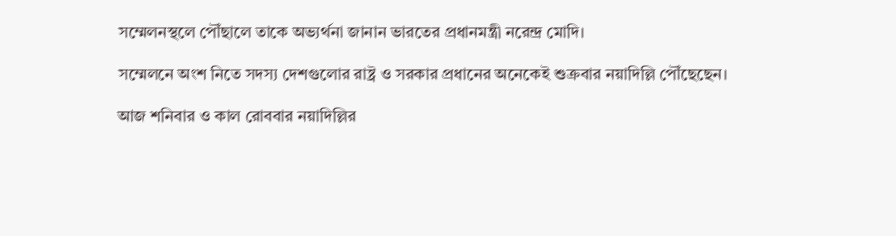সম্মেলনস্থলে পৌঁছালে তাকে অভ্যর্থনা জানান ভারতের প্রধানমন্ত্রী নরেন্দ্র মোদি।

সম্মেলনে অংশ নিতে সদস্য দেশগুলোর রাষ্ট্র ও সরকার প্রধানের অনেকেই শুক্রবার নয়াদিল্লি পৌঁছেছেন।

আজ শনিবার ও কাল রোববার নয়াদিল্লির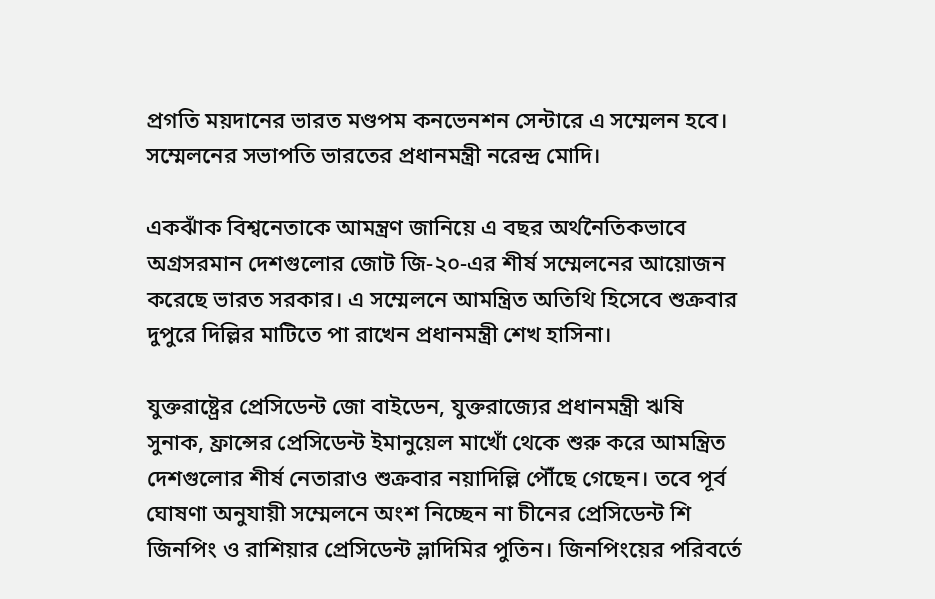প্রগতি ময়দানের ভারত মণ্ডপম কনভেনশন সেন্টারে এ সম্মেলন হবে। সম্মেলনের সভাপতি ভারতের প্রধানমন্ত্রী নরেন্দ্র মোদি।

একঝাঁক বিশ্বনেতাকে আমন্ত্রণ জানিয়ে এ বছর অর্থনৈতিকভাবে অগ্রসরমান দেশগুলোর জোট জি-২০-এর শীর্ষ সম্মেলনের আয়োজন করেছে ভারত সরকার। এ সম্মেলনে আমন্ত্রিত অতিথি হিসেবে শুক্রবার দুপুরে দিল্লির মাটিতে পা রাখেন প্রধানমন্ত্রী শেখ হাসিনা।

যুক্তরাষ্ট্রের প্রেসিডেন্ট জো বাইডেন, যুক্তরাজ্যের প্রধানমন্ত্রী ঋষি সুনাক, ফ্রান্সের প্রেসিডেন্ট ইমানুয়েল মাখোঁ থেকে শুরু করে আমন্ত্রিত দেশগুলোর শীর্ষ নেতারাও শুক্রবার নয়াদিল্লি পৌঁছে গেছেন। তবে পূর্ব ঘোষণা অনুযায়ী সম্মেলনে অংশ নিচ্ছেন না চীনের প্রেসিডেন্ট শি জিনপিং ও রাশিয়ার প্রেসিডেন্ট ভ্লাদিমির পুতিন। জিনপিংয়ের পরিবর্তে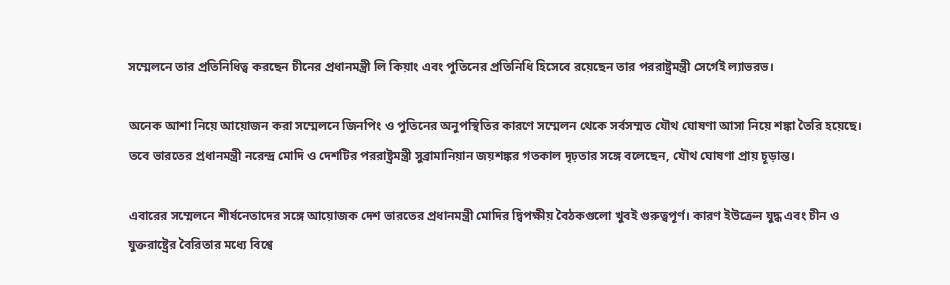সম্মেলনে তার প্রতিনিধিত্ব করছেন চীনের প্রধানমন্ত্রী লি কিয়াং এবং পুতিনের প্রতিনিধি হিসেবে রয়েছেন তার পররাষ্ট্রমন্ত্রী সের্গেই ল্যাভরভ।

অনেক আশা নিয়ে আয়োজন করা সম্মেলনে জিনপিং ও পুতিনের অনুপস্থিতির কারণে সম্মেলন থেকে সর্বসম্মত যৌথ ঘোষণা আসা নিয়ে শঙ্কা তৈরি হয়েছে। তবে ভারতের প্রধানমন্ত্রী নরেন্দ্র মোদি ও দেশটির পররাষ্ট্রমন্ত্রী সুব্রামানিয়ান জয়শঙ্কর গতকাল দৃঢ়তার সঙ্গে বলেছেন, যৌথ ঘোষণা প্রায় চূড়ান্ত।

এবারের সম্মেলনে শীর্ষনেতাদের সঙ্গে আয়োজক দেশ ভারতের প্রধানমন্ত্রী মোদির দ্বিপক্ষীয় বৈঠকগুলো খুবই গুরুত্বপূর্ণ। কারণ ইউক্রেন যুদ্ধ এবং চীন ও যুক্তরাষ্ট্রের বৈরিতার মধ্যে বিশ্বে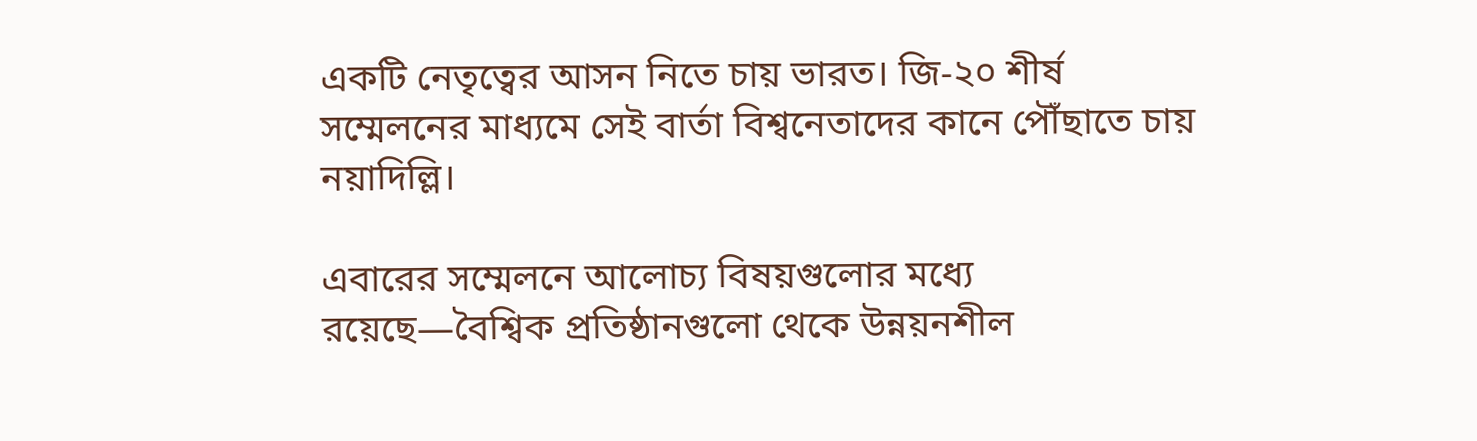একটি নেতৃত্বের আসন নিতে চায় ভারত। জি-২০ শীর্ষ সম্মেলনের মাধ্যমে সেই বার্তা বিশ্বনেতাদের কানে পৌঁছাতে চায় নয়াদিল্লি।

এবারের সম্মেলনে আলোচ্য বিষয়গুলোর মধ্যে রয়েছে—বৈশ্বিক প্রতিষ্ঠানগুলো থেকে উন্নয়নশীল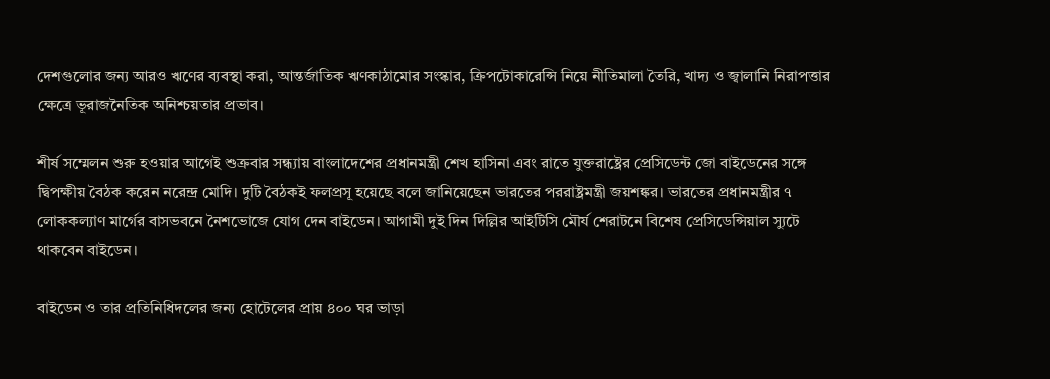দেশগুলোর জন্য আরও ঋণের ব্যবস্থা করা, আন্তর্জাতিক ঋণকাঠামোর সংস্কার, ক্রিপটোকারেন্সি নিয়ে নীতিমালা তৈরি, খাদ্য ও জ্বালানি নিরাপত্তার ক্ষেত্রে ভূরাজনৈতিক অনিশ্চয়তার প্রভাব।

শীর্ষ সম্মেলন শুরু হওয়ার আগেই শুক্রবার সন্ধ্যায় বাংলাদেশের প্রধানমন্ত্রী শেখ হাসিনা এবং রাতে যুক্তরাষ্ট্রের প্রেসিডেন্ট জো বাইডেনের সঙ্গে দ্বিপক্ষীয় বৈঠক করেন নরেন্দ্র মোদি। দুটি বৈঠকই ফলপ্রসূ হয়েছে বলে জানিয়েছেন ভারতের পররাষ্ট্রমন্ত্রী জয়শঙ্কর। ভারতের প্রধানমন্ত্রীর ৭ লোককল্যাণ মার্গের বাসভবনে নৈশভোজে যোগ দেন বাইডেন। আগামী দুই দিন দিল্লির আইটিসি মৌর্য শেরাটনে বিশেষ প্রেসিডেন্সিয়াল স্যুটে থাকবেন বাইডেন।

বাইডেন ও তার প্রতিনিধিদলের জন্য হোটেলের প্রায় ৪০০ ঘর ভাড়া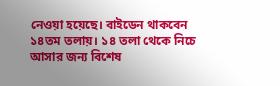নেওয়া হয়েছে। বাইডেন থাকবেন ১৪তম তলায়। ১৪ তলা থেকে নিচে আসার জন্য বিশেষ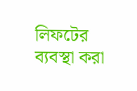লিফটের ব্যবস্থা করা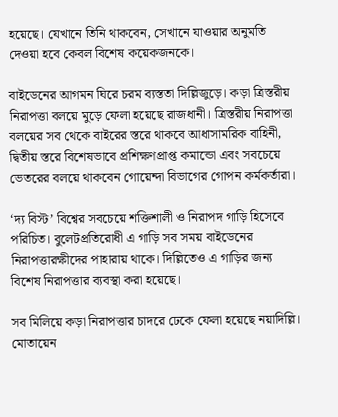হয়েছে। যেখানে তিনি থাকবেন, সেখানে যাওয়ার অনুমতি দেওয়া হবে কেবল বিশেষ কয়েকজনকে।

বাইডেনের আগমন ঘিরে চরম ব্যস্ততা দিল্লিজুড়ে। কড়া ত্রিস্তরীয় নিরাপত্তা বলয়ে মুড়ে ফেলা হয়েছে রাজধানী। ত্রিস্তরীয় নিরাপত্তা বলয়ের সব থেকে বাইরের স্তরে থাকবে আধাসামরিক বাহিনী, দ্বিতীয় স্তরে বিশেষভাবে প্রশিক্ষণপ্রাপ্ত কমান্ডো এবং সবচেয়ে ভেতরের বলয়ে থাকবেন গোয়েন্দা বিভাগের গোপন কর্মকর্তারা।

‘দ্য বিস্ট’ বিশ্বের সবচেয়ে শক্তিশালী ও নিরাপদ গাড়ি হিসেবে পরিচিত। বুলেটপ্রতিরোধী এ গাড়ি সব সময় বাইডেনের নিরাপত্তারক্ষীদের পাহারায় থাকে। দিল্লিতেও এ গাড়ির জন্য বিশেষ নিরাপত্তার ব্যবস্থা করা হয়েছে।

সব মিলিয়ে কড়া নিরাপত্তার চাদরে ঢেকে ফেলা হয়েছে নয়াদিল্লি। মোতায়েন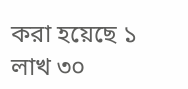করা হয়েছে ১ লাখ ৩০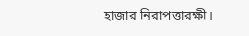হাজার নিরাপত্তারক্ষী।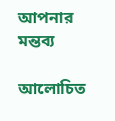আপনার মন্তব্য

আলোচিত